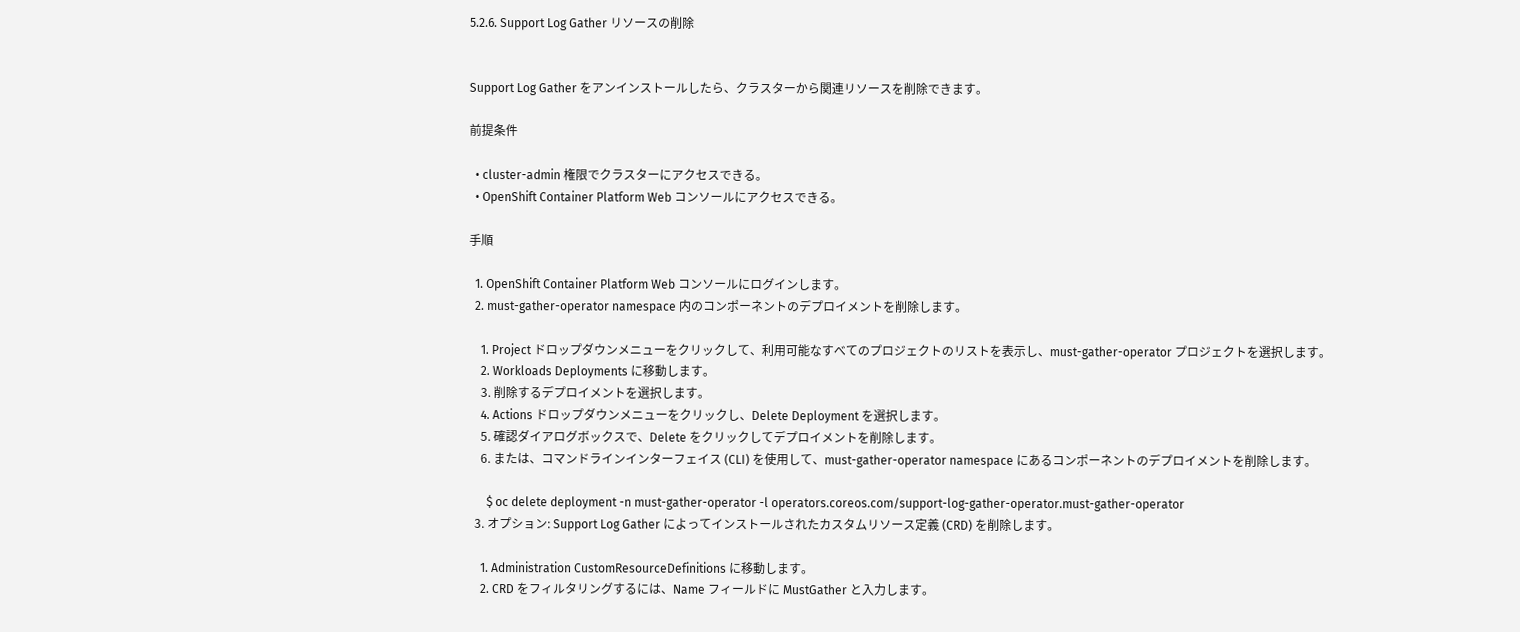5.2.6. Support Log Gather リソースの削除


Support Log Gather をアンインストールしたら、クラスターから関連リソースを削除できます。

前提条件

  • cluster-admin 権限でクラスターにアクセスできる。
  • OpenShift Container Platform Web コンソールにアクセスできる。

手順

  1. OpenShift Container Platform Web コンソールにログインします。
  2. must-gather-operator namespace 内のコンポーネントのデプロイメントを削除します。

    1. Project ドロップダウンメニューをクリックして、利用可能なすべてのプロジェクトのリストを表示し、must-gather-operator プロジェクトを選択します。
    2. Workloads Deployments に移動します。
    3. 削除するデプロイメントを選択します。
    4. Actions ドロップダウンメニューをクリックし、Delete Deployment を選択します。
    5. 確認ダイアログボックスで、Delete をクリックしてデプロイメントを削除します。
    6. または、コマンドラインインターフェイス (CLI) を使用して、must-gather-operator namespace にあるコンポーネントのデプロイメントを削除します。

      $ oc delete deployment -n must-gather-operator -l operators.coreos.com/support-log-gather-operator.must-gather-operator
  3. オプション: Support Log Gather によってインストールされたカスタムリソース定義 (CRD) を削除します。

    1. Administration CustomResourceDefinitions に移動します。
    2. CRD をフィルタリングするには、Name フィールドに MustGather と入力します。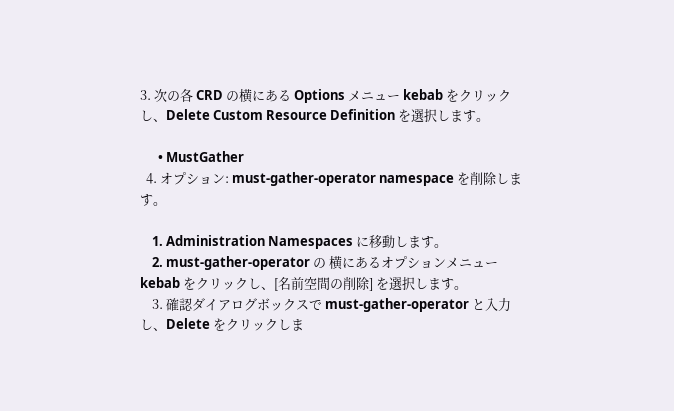3. 次の各 CRD の横にある Options メニュー kebab をクリックし、Delete Custom Resource Definition を選択します。

      • MustGather
  4. オプション: must-gather-operator namespace を削除します。

    1. Administration Namespaces に移動します。
    2. must-gather-operator の 横にあるオプションメニュー kebab をクリックし、[名前空間の削除] を選択します。
    3. 確認ダイアログボックスで must-gather-operator と入力し、Delete をクリックしま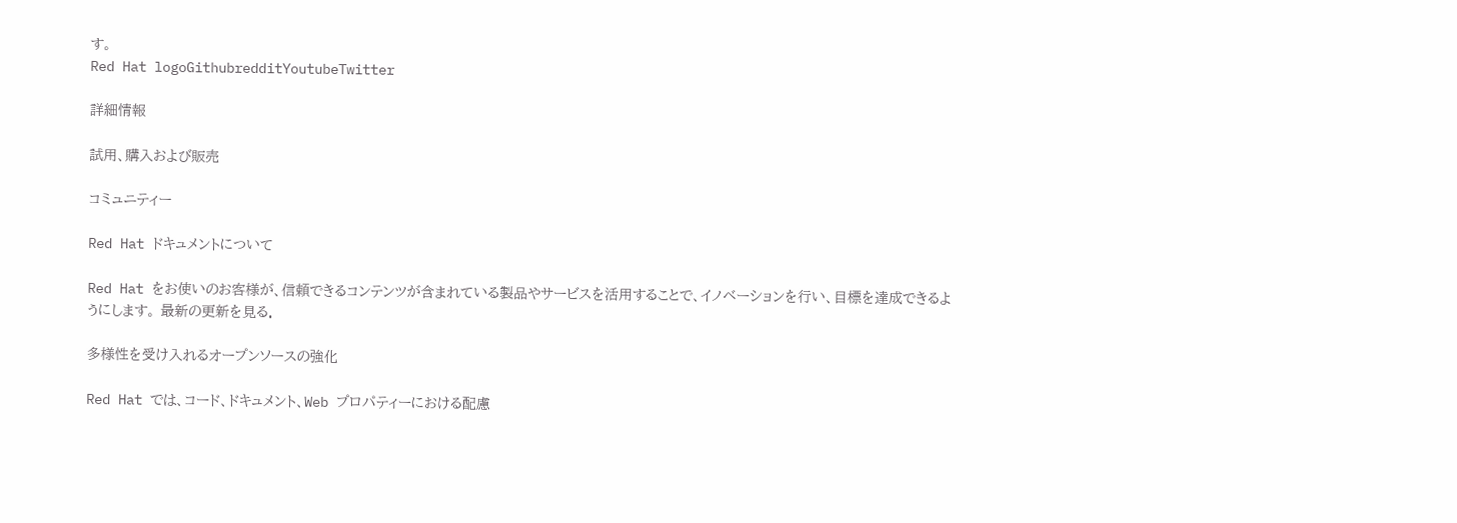す。
Red Hat logoGithubredditYoutubeTwitter

詳細情報

試用、購入および販売

コミュニティー

Red Hat ドキュメントについて

Red Hat をお使いのお客様が、信頼できるコンテンツが含まれている製品やサービスを活用することで、イノベーションを行い、目標を達成できるようにします。 最新の更新を見る.

多様性を受け入れるオープンソースの強化

Red Hat では、コード、ドキュメント、Web プロパティーにおける配慮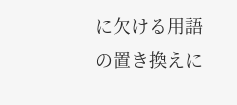に欠ける用語の置き換えに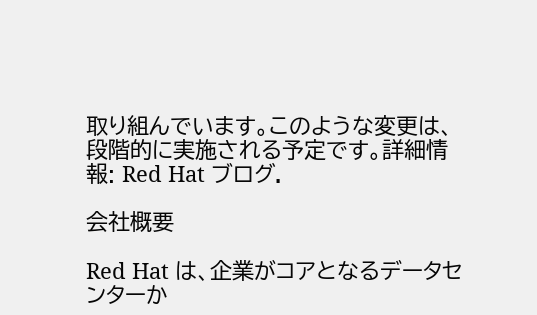取り組んでいます。このような変更は、段階的に実施される予定です。詳細情報: Red Hat ブログ.

会社概要

Red Hat は、企業がコアとなるデータセンターか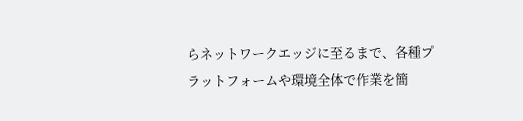らネットワークエッジに至るまで、各種プラットフォームや環境全体で作業を簡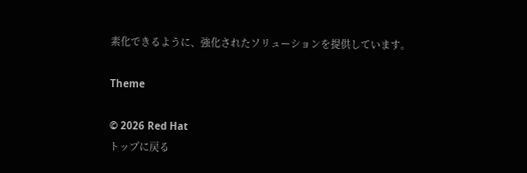素化できるように、強化されたソリューションを提供しています。

Theme

© 2026 Red Hat
トップに戻る